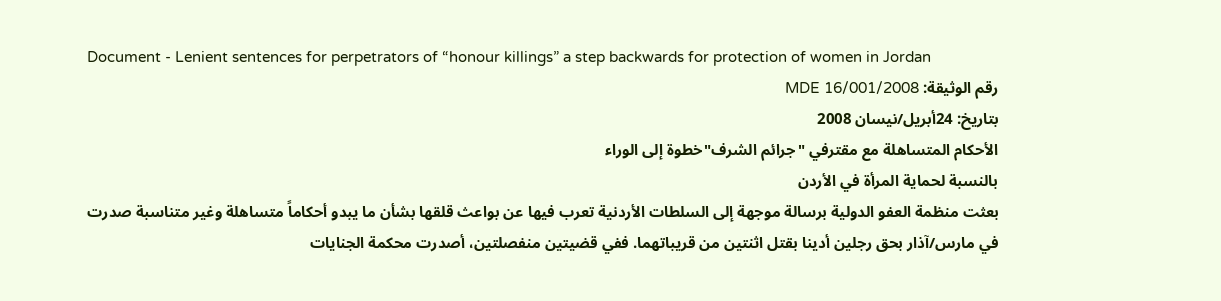Document - Lenient sentences for perpetrators of “honour killings” a step backwards for protection of women in Jordan
رقم الوثيقة: MDE 16/001/2008
بتاريخ: 24أبريل/نيسان 2008
الأحكام المتساهلة مع مقترفي "جرائم الشرف"خطوة إلى الوراء
بالنسبة لحماية المرأة في الأردن
بعثت منظمة العفو الدولية برسالة موجهة إلى السلطات الأردنية تعرب فيها عن بواعث قلقها بشأن ما يبدو أحكاماً متساهلة وغير متناسبة صدرت في مارس/آذار بحق رجلين أدينا بقتل اثنتين من قريباتهما. ففي قضيتين منفصلتين، أصدرت محكمة الجنايات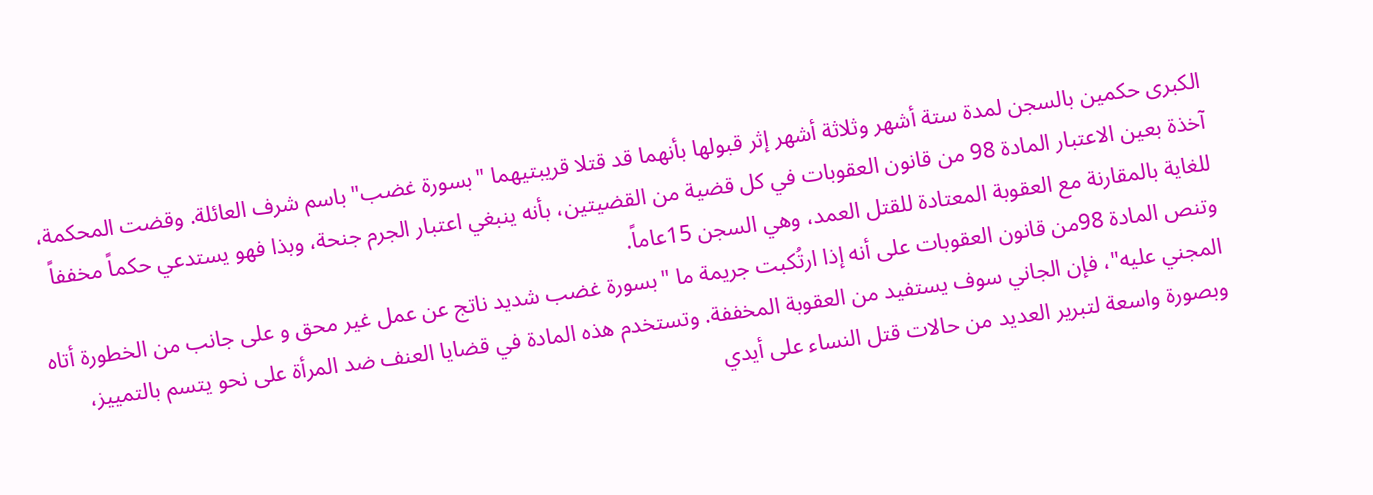الكبرى حكمين بالسجن لمدة ستة أشهر وثلاثة أشهر إثر قبولها بأنهما قد قتلا قريبتيهما "بسورة غضب" باسم شرف العائلة. وقضت المحكمة، آخذة بعين الاعتبار المادة 98 من قانون العقوبات في كل قضية من القضيتين، بأنه ينبغي اعتبار الجرم جنحة، وبذا فهو يستدعي حكماً مخففاً للغاية بالمقارنة مع العقوبة المعتادة للقتل العمد، وهي السجن 15عاماً.
وتنص المادة 98من قانون العقوبات على أنه إذا ارتُكبت جريمة ما "بسورة غضب شديد ناتج عن عمل غير محق و على جانب من الخطورة أتاه المجني عليه"، فإن الجاني سوف يستفيد من العقوبة المخففة. وتستخدم هذه المادة في قضايا العنف ضد المرأة على نحو يتسم بالتمييز، وبصورة واسعة لتبرير العديد من حالات قتل النساء على أيدي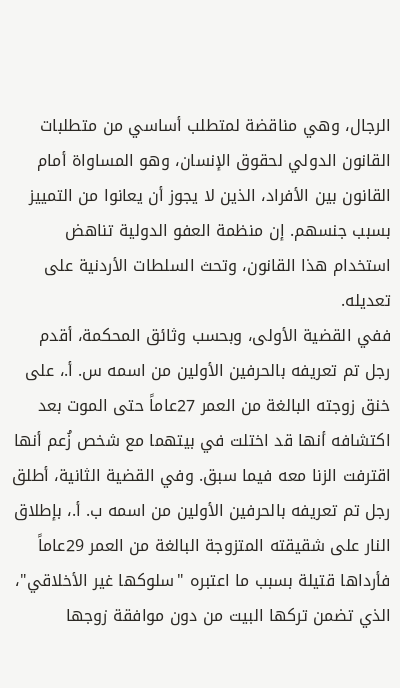الرجال، وهي مناقضة لمتطلب أساسي من متطلبات القانون الدولي لحقوق الإنسان، وهو المساواة أمام القانون بين الأفراد، الذين لا يجوز أن يعانوا من التمييز بسبب جنسهم. إن منظمة العفو الدولية تناهض استخدام هذا القانون، وتحث السلطات الأردنية على تعديله.
ففي القضية الأولى، وبحسب وثائق المحكمة، أقدم رجل تم تعريفه بالحرفين الأولين من اسمه س. أ.، على خنق زوجته البالغة من العمر 27عاماً حتى الموت بعد اكتشافه أنها قد اختلت في بيتهما مع شخص زُعم أنها اقترفت الزنا معه فيما سبق. وفي القضية الثانية، أطلق رجل تم تعريفه بالحرفين الأولين من اسمه ب. أ.، بإطلاق النار على شقيقته المتزوجة البالغة من العمر 29عاماً فأرداها قتيلة بسبب ما اعتبره "سلوكها غير الأخلاقي"، الذي تضمن تركها البيت من دون موافقة زوجها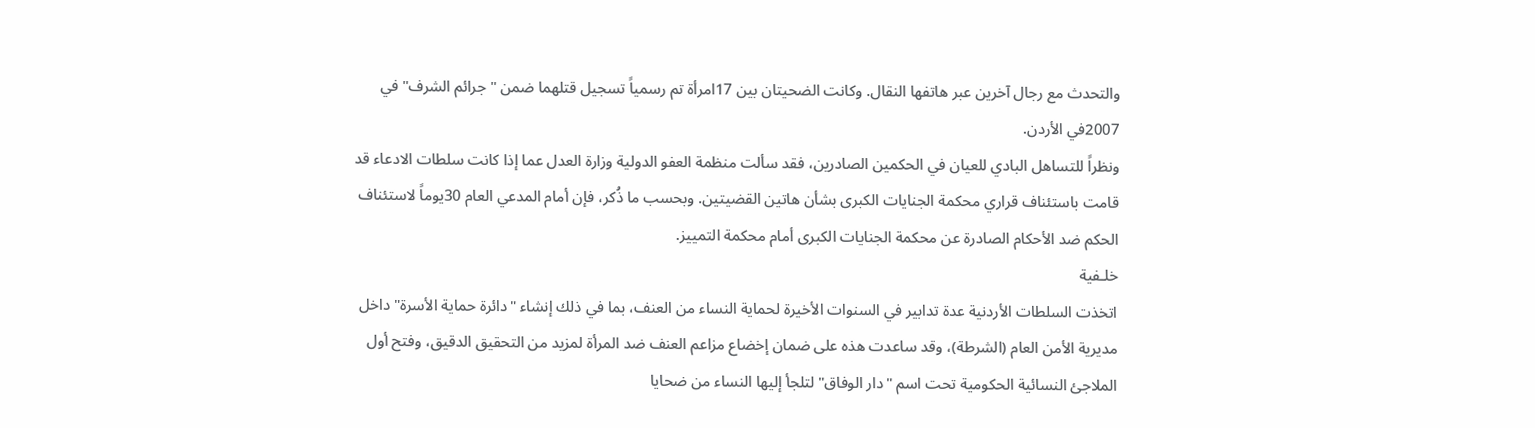والتحدث مع رجال آخرين عبر هاتفها النقال. وكانت الضحيتان بين 17امرأة تم رسمياً تسجيل قتلهما ضمن "جرائم الشرف" في 2007في الأردن.
ونظراً للتساهل البادي للعيان في الحكمين الصادرين، فقد سألت منظمة العفو الدولية وزارة العدل عما إذا كانت سلطات الادعاء قد قامت باستئناف قراري محكمة الجنايات الكبرى بشأن هاتين القضيتين. وبحسب ما ذُكر، فإن أمام المدعي العام 30يوماً لاستئناف الحكم ضد الأحكام الصادرة عن محكمة الجنايات الكبرى أمام محكمة التمييز.
خلـفية
اتخذت السلطات الأردنية عدة تدابير في السنوات الأخيرة لحماية النساء من العنف، بما في ذلك إنشاء "دائرة حماية الأسرة" داخل مديرية الأمن العام (الشرطة)، وقد ساعدت هذه على ضمان إخضاع مزاعم العنف ضد المرأة لمزيد من التحقيق الدقيق، وفتح أول الملاجئ النسائية الحكومية تحت اسم "دار الوفاق" لتلجأ إليها النساء من ضحايا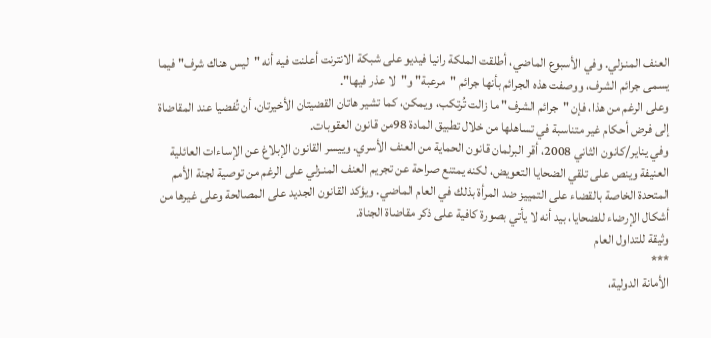العنف المنـزلي. وفي الأسبوع الماضي، أطلقت الملكة رانيا فيديو على شبكة الانترنت أعلنت فيه أنه "ليس هناك شرف" فيما يسمى جرائم الشرف، ووصفت هذه الجرائم بأنها جرائم "مرعبة" و"لا عذر فيها".
وعلى الرغم من هذا، فإن "جرائم الشرف" ما زالت تُرتكب، ويمكن، كما تشير هاتان القضيتان الأخيرتان، أن تُفضيا عند المقاضاة إلى فرض أحكام غير متناسبة في تساهلها من خلال تطبيق المادة 98من قانون العقوبات.
وفي يناير/كانون الثاني 2008، أقر البرلمان قانون الحماية من العنف الأسري. وييسر القانون الإبلاغ عن الإساءات العائلية العنيفة وينص على تلقي الضحايا التعويض، لكنه يمتنع صراحة عن تجريم العنف المنـزلي على الرغم من توصية لجنة الأمم المتحدة الخاصة بالقضاء على التمييز ضد المرأة بذلك في العام الماضي. ويؤكد القانون الجديد على المصالحة وعلى غيرها من أشكال الإرضاء للضحايا، بيد أنه لا يأتي بصورة كافية على ذكر مقاضاة الجناة.
وثيقة للتداول العام
***
الأمانة الدولية،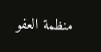منظمة العفو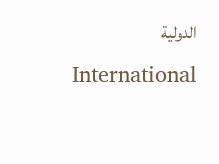الدولية
International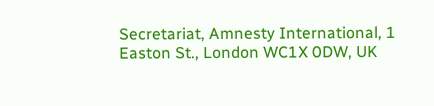Secretariat, Amnesty International, 1 Easton St., London WC1X 0DW, UK